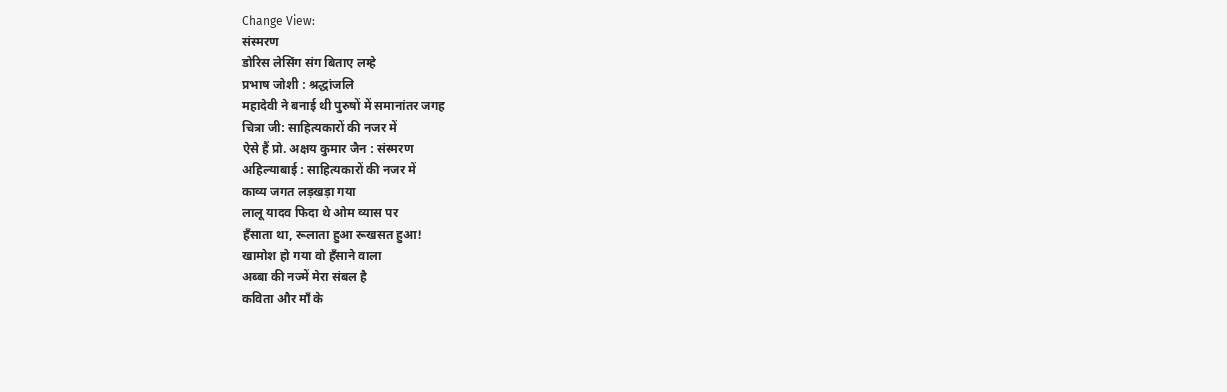Change View:
संस्मरण
डोरिस लेसिंग संग बिताए लम्हे
प्रभाष जोशी : श्रद्धांजलि
महादेवी ने बनाई थी पुरुषों में समानांतर जगह
चित्रा जी: साहित्यकारों की नजर में
ऐसे हैं प्रो. अक्षय कुमार जैन : संस्मरण
अहिल्याबाई : साहित्यकारों की नजर में
काव्य जगत लड़खड़ा गया
लालू यादव फिदा थे ओम व्यास पर
हँसाता था, रूलाता हुआ रूखसत हुआ!
खामोश हो गया वो हँसाने वाला
अब्बा की नज्में मेरा संबल है
कविता और माँ के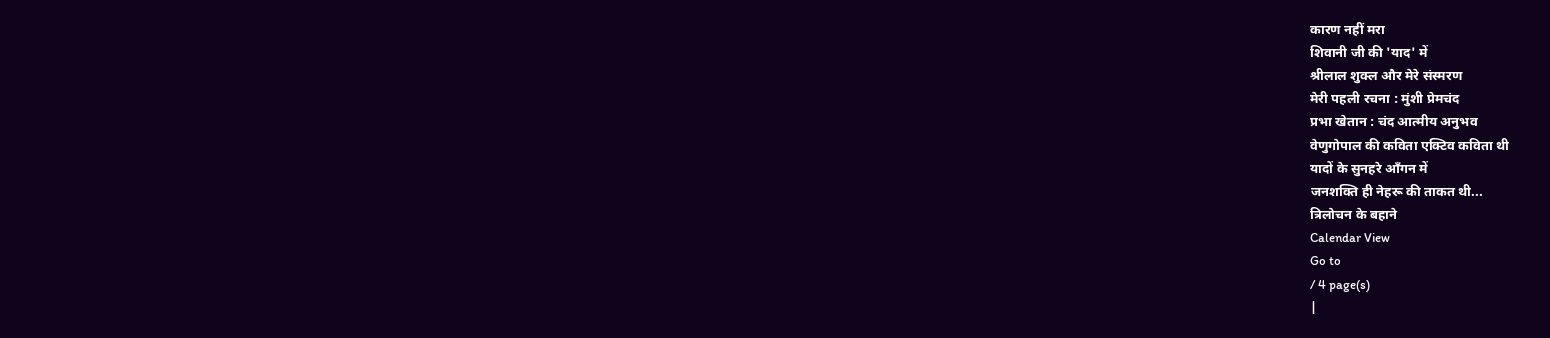कारण नहीं मरा
शिवानी जी की 'याद' में
श्रीलाल शुक्ल और मेरे संस्मरण
मेरी पहली रचना : मुंशी प्रेमचंद
प्रभा खेतान : चंद आत्मीय अनुभव
वेणुगोपाल की कविता एक्टिव कविता थी
यादों के सुनहरे आँगन में
जनशक्ति ही नेहरू की ताकत थी...
त्रिलोचन के बहाने
Calendar View
Go to
/ 4 page(s)
|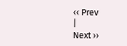‹‹ Prev
|
Next ››